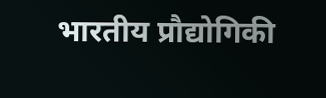भारतीय प्रौद्योगिकी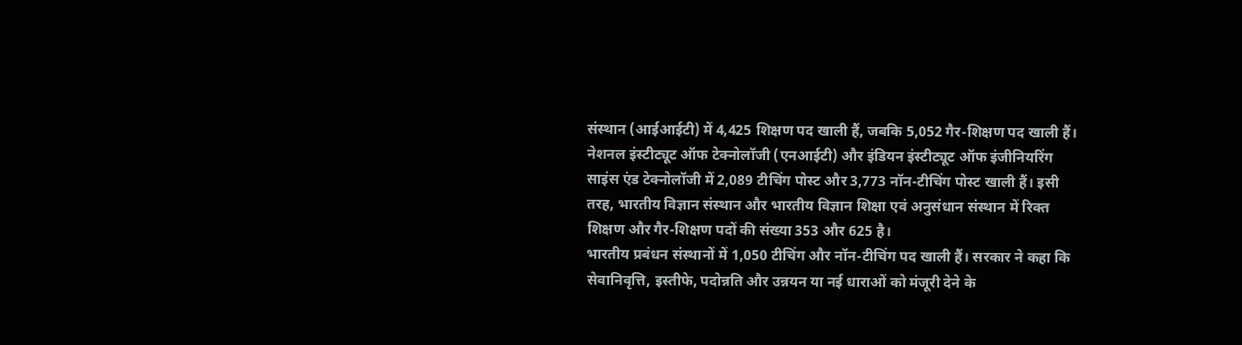संस्थान (आईआईटी) में 4,425 शिक्षण पद खाली हैं, जबकि 5,052 गैर-शिक्षण पद खाली हैं। नेशनल इंस्टीट्यूट ऑफ टेक्नोलॉजी (एनआईटी) और इंडियन इंस्टीट्यूट ऑफ इंजीनियरिंग साइंस एंड टेक्नोलॉजी में 2,089 टीचिंग पोस्ट और 3,773 नॉन-टीचिंग पोस्ट खाली हैं। इसी तरह, भारतीय विज्ञान संस्थान और भारतीय विज्ञान शिक्षा एवं अनुसंधान संस्थान में रिक्त शिक्षण और गैर-शिक्षण पदों की संख्या 353 और 625 है।
भारतीय प्रबंधन संस्थानों में 1,050 टीचिंग और नॉन-टीचिंग पद खाली हैं। सरकार ने कहा कि सेवानिवृत्ति, इस्तीफे, पदोन्नति और उन्नयन या नई धाराओं को मंजूरी देने के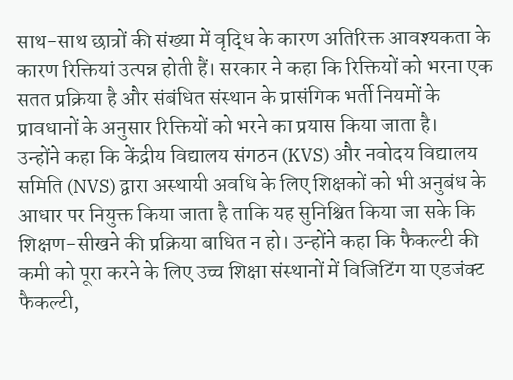साथ-साथ छात्रों की संख्या में वृद्धि के कारण अतिरिक्त आवश्यकता के कारण रिक्तियां उत्पन्न होती हैं। सरकार ने कहा कि रिक्तियों को भरना एक सतत प्रक्रिया है और संबंधित संस्थान के प्रासंगिक भर्ती नियमों के प्रावधानों के अनुसार रिक्तियों को भरने का प्रयास किया जाता है।
उन्होंने कहा कि केंद्रीय विद्यालय संगठन (KVS) और नवोदय विद्यालय समिति (NVS) द्वारा अस्थायी अवधि के लिए शिक्षकों को भी अनुबंध के आधार पर नियुक्त किया जाता है ताकि यह सुनिश्चित किया जा सके कि शिक्षण-सीखने की प्रक्रिया बाधित न हो। उन्होंने कहा कि फैकल्टी की कमी को पूरा करने के लिए उच्च शिक्षा संस्थानों में विजिटिंग या एडजंक्ट फैकल्टी,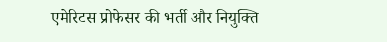एमेरिटस प्रोफेसर की भर्ती और नियुक्ति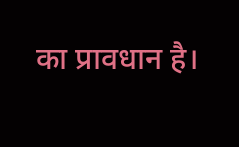का प्रावधान है।